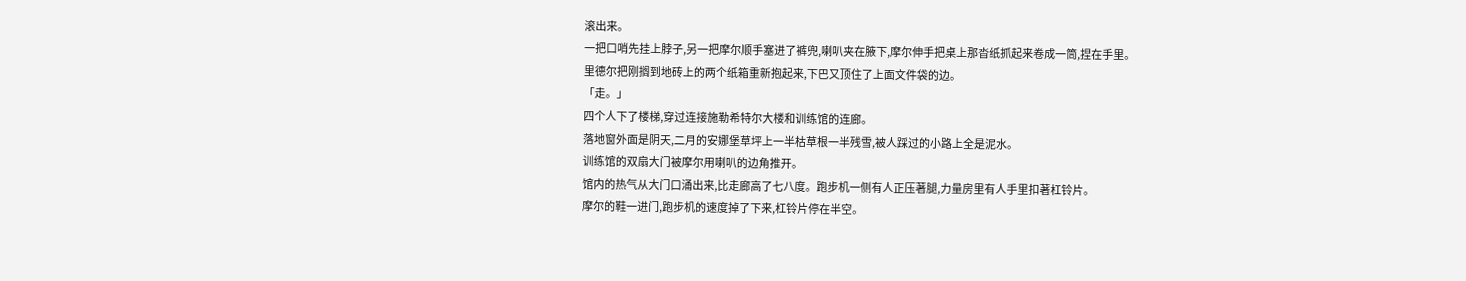滚出来。
一把口哨先挂上脖子,另一把摩尔顺手塞进了裤兜,喇叭夹在腋下,摩尔伸手把桌上那沓纸抓起来卷成一筒,捏在手里。
里德尔把刚搁到地砖上的两个纸箱重新抱起来,下巴又顶住了上面文件袋的边。
「走。」
四个人下了楼梯,穿过连接施勒希特尔大楼和训练馆的连廊。
落地窗外面是阴天,二月的安娜堡草坪上一半枯草根一半残雪,被人踩过的小路上全是泥水。
训练馆的双扇大门被摩尔用喇叭的边角推开。
馆内的热气从大门口涌出来,比走廊高了七八度。跑步机一侧有人正压著腿,力量房里有人手里扣著杠铃片。
摩尔的鞋一进门,跑步机的速度掉了下来,杠铃片停在半空。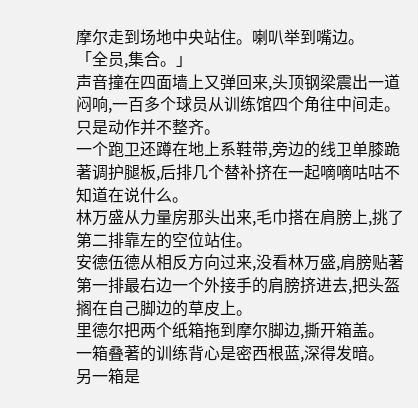摩尔走到场地中央站住。喇叭举到嘴边。
「全员,集合。」
声音撞在四面墙上又弹回来,头顶钢梁震出一道闷响,一百多个球员从训练馆四个角往中间走。
只是动作并不整齐。
一个跑卫还蹲在地上系鞋带,旁边的线卫单膝跪著调护腿板,后排几个替补挤在一起嘀嘀咕咕不知道在说什么。
林万盛从力量房那头出来,毛巾搭在肩膀上,挑了第二排靠左的空位站住。
安德伍德从相反方向过来,没看林万盛,肩膀贴著第一排最右边一个外接手的肩膀挤进去,把头盔搁在自己脚边的草皮上。
里德尔把两个纸箱拖到摩尔脚边,撕开箱盖。
一箱叠著的训练背心是密西根蓝,深得发暗。
另一箱是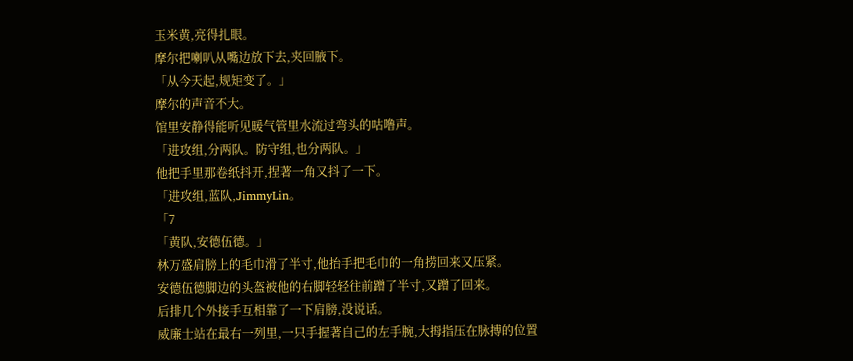玉米黄,亮得扎眼。
摩尔把喇叭从嘴边放下去,夹回腋下。
「从今天起,规矩变了。」
摩尔的声音不大。
馆里安静得能听见暖气管里水流过弯头的咕噜声。
「进攻组,分两队。防守组,也分两队。」
他把手里那卷纸抖开,捏著一角又抖了一下。
「进攻组,蓝队,JimmyLin。
「7
「黄队,安德伍德。」
林万盛肩膀上的毛巾滑了半寸,他抬手把毛巾的一角捞回来又压紧。
安德伍德脚边的头盔被他的右脚轻轻往前蹭了半寸,又蹭了回来。
后排几个外接手互相靠了一下肩膀,没说话。
威廉士站在最右一列里,一只手握著自己的左手腕,大拇指压在脉搏的位置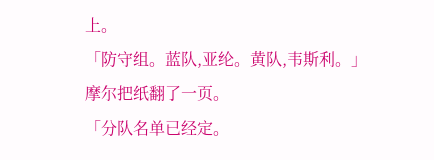上。
「防守组。蓝队,亚纶。黄队,韦斯利。」
摩尔把纸翻了一页。
「分队名单已经定。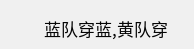蓝队穿蓝,黄队穿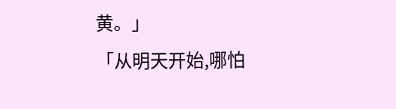黄。」
「从明天开始,哪怕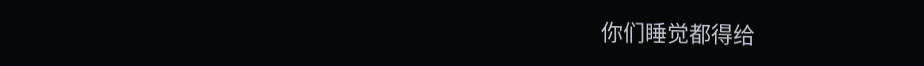你们睡觉都得给